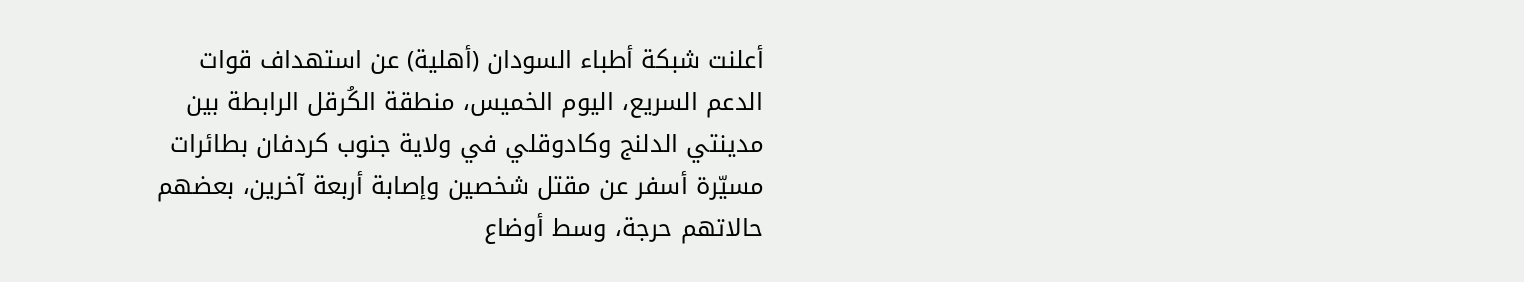أعلنت شبكة أطباء السودان (أهلية) عن استهداف قوات الدعم السريع، اليوم الخميس، منطقة الكُرقل الرابطة بين مدينتي الدلنج وكادوقلي في ولاية جنوب كردفان بطائرات مسيّرة أسفر عن مقتل شخصين وإصابة أربعة آخرين، بعضهم حالاتهم حرجة، وسط أوضاع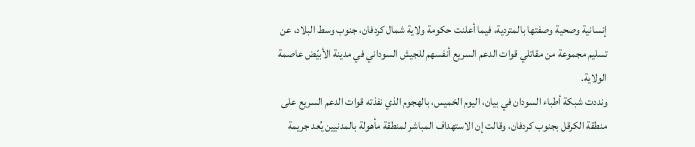إنسانية وصحية وصفتها بالمتردية، فيما أعلنت حكومة ولاية شمال كردفان، جنوب وسط البلاد، عن تسليم مجموعة من مقاتلي قوات الدعم السريع أنفسهم للجيش السوداني في مدينة الأبيّض عاصمة الولاية.
ونددت شبكة أطباء السودان في بيان، اليوم الخميس، بالهجوم الذي نفذته قوات الدعم السريع على منطقة الكرقل بجنوب كردفان، وقالت إن الاستهداف المباشر لمنطقة مأهولة بالمدنيين يُعد جريمة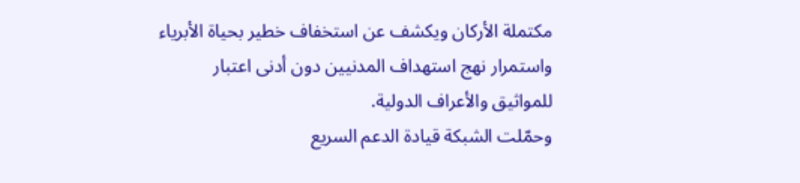مكتملة الأركان ويكشف عن استخفاف خطير بحياة الأبرياء واستمرار نهج استهداف المدنيين دون أدنى اعتبار للمواثيق والأعراف الدولية.
وحمّلت الشبكة قيادة الدعم السريع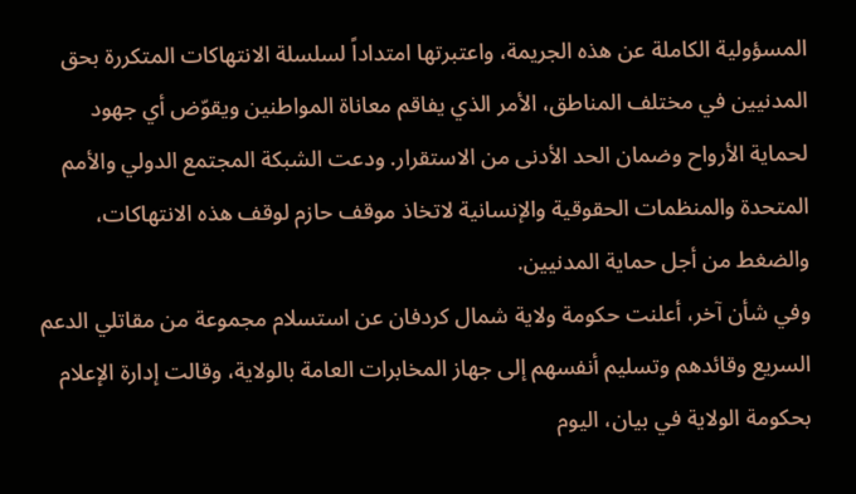المسؤولية الكاملة عن هذه الجريمة، واعتبرتها امتداداً لسلسلة الانتهاكات المتكررة بحق المدنيين في مختلف المناطق، الأمر الذي يفاقم معاناة المواطنين ويقوّض أي جهود لحماية الأرواح وضمان الحد الأدنى من الاستقرار. ودعت الشبكة المجتمع الدولي والأمم المتحدة والمنظمات الحقوقية والإنسانية لاتخاذ موقف حازم لوقف هذه الانتهاكات، والضغط من أجل حماية المدنيين.
وفي شأن آخر، أعلنت حكومة ولاية شمال كردفان عن استسلام مجموعة من مقاتلي الدعم السريع وقائدهم وتسليم أنفسهم إلى جهاز المخابرات العامة بالولاية، وقالت إدارة الإعلام بحكومة الولاية في بيان، اليوم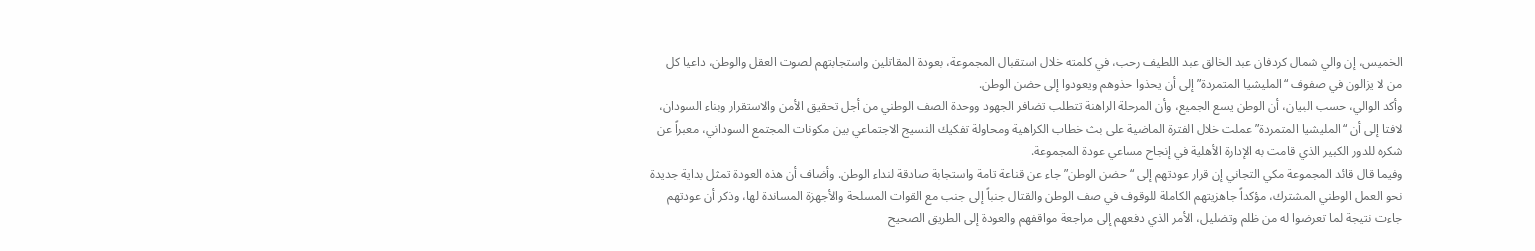الخميس، إن والي شمال كردفان عبد الخالق عبد اللطيف رحب، في كلمته خلال استقبال المجموعة، بعودة المقاتلين واستجابتهم لصوت العقل والوطن، داعيا كل من لا يزالون في صفوف “المليشيا المتمردة” إلى أن يحذوا حذوهم ويعودوا إلى حضن الوطن.
وأكد الوالي، حسب البيان، أن الوطن يسع الجميع، وأن المرحلة الراهنة تتطلب تضافر الجهود ووحدة الصف الوطني من أجل تحقيق الأمن والاستقرار وبناء السودان، لافتا إلى أن “المليشيا المتمردة” عملت خلال الفترة الماضية على بث خطاب الكراهية ومحاولة تفكيك النسيج الاجتماعي بين مكونات المجتمع السوداني، معبراً عن شكره للدور الكبير الذي قامت به الإدارة الأهلية في إنجاح مساعي عودة المجموعة.
وفيما قال قائد المجموعة مكي التجاني إن قرار عودتهم إلى “حضن الوطن” جاء عن قناعة تامة واستجابة صادقة لنداء الوطن. وأضاف أن هذه العودة تمثل بداية جديدة نحو العمل الوطني المشترك، مؤكداً جاهزيتهم الكاملة للوقوف في صف الوطن والقتال جنباً إلى جنب مع القوات المسلحة والأجهزة المساندة لها، وذكر أن عودتهم جاءت نتيجة لما تعرضوا له من ظلم وتضليل، الأمر الذي دفعهم إلى مراجعة مواقفهم والعودة إلى الطريق الصحيح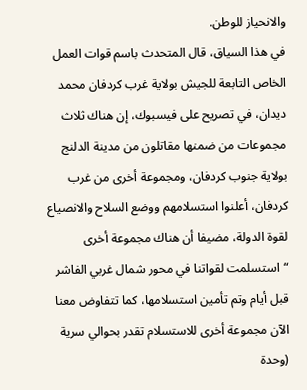والانحياز للوطن.
في هذا السياق، قال المتحدث باسم قوات العمل الخاص التابعة للجيش بولاية غرب كردفان محمد ديدان، في تصريح على فيسبوك، إن هناك ثلاث مجموعات من ضمنها مقاتلون من مدينة الدلنج بولاية جنوب كردفان، ومجموعة أخرى من غرب كردفان، أعلنوا استسلامهم ووضع السلاح والانصياع لقوة الدولة، مضيفا أن هناك مجموعة أخرى “استسلمت لقواتنا في محور شمال غربي الفاشر قبل أيام وتم تأمين استسلامها، كما تتفاوض معنا الآن مجموعة أخرى للاستسلام تقدر بحوالي سرية (وحدة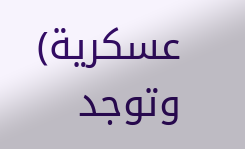عسكرية) وتوجد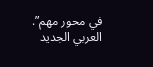في محور مهم”.
العربي الجديد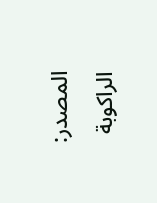المصدر:
الراكوبة